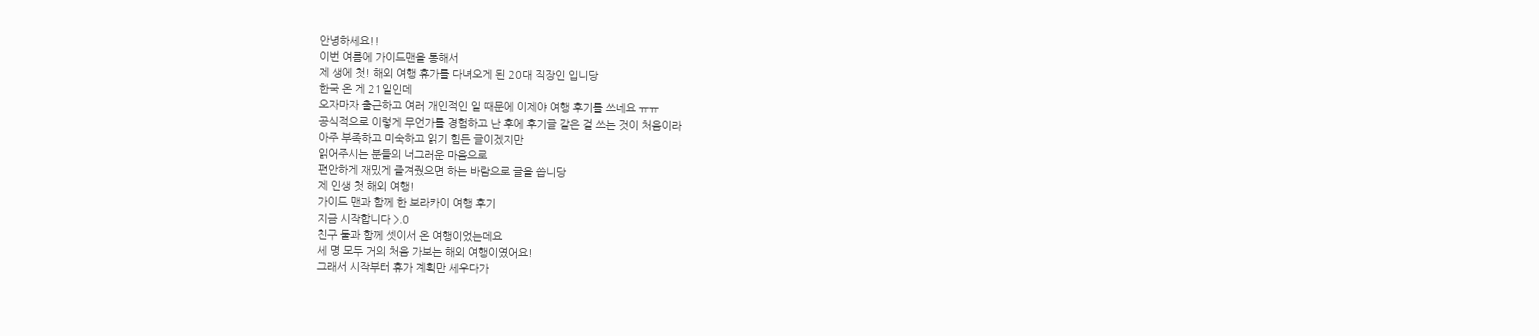안녕하세요!!
이번 여름에 가이드맨을 통해서
제 생에 첫! 해외 여행 휴가를 다녀오게 된 20대 직장인 입니당
한국 온 게 21일인데
오자마자 출근하고 여러 개인적인 일 때문에 이제야 여행 후기를 쓰네요 ㅠㅠ
공식적으로 이렇게 무언가를 경험하고 난 후에 후기글 같은 걸 쓰는 것이 처음이라
아주 부족하고 미숙하고 읽기 힘든 글이겠지만
읽어주시는 분들의 너그러운 마음으로
편안하게 재밌게 즐겨줬으면 하는 바람으로 글을 씁니당
제 인생 첫 해외 여행!
가이드 맨과 함께 한 보라카이 여행 후기
지금 시작합니다 >.0
친구 둘과 함께 셋이서 온 여행이었는데요
세 명 모두 거의 처음 가보는 해외 여행이였어요!
그래서 시작부터 휴가 계획만 세우다가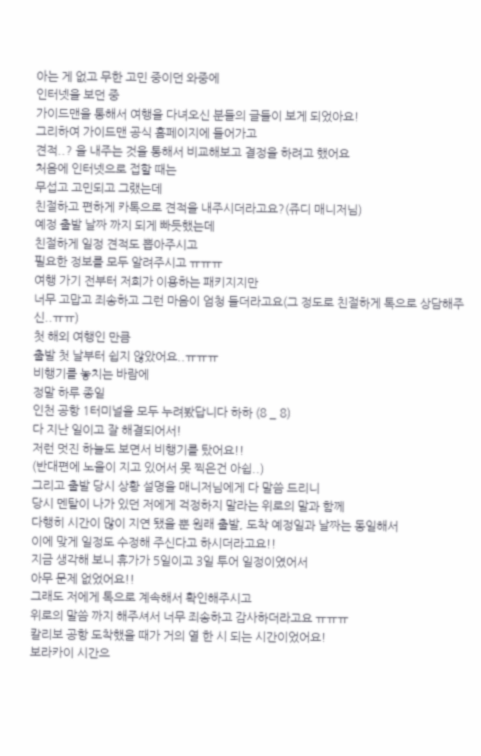아는 게 없고 무한 고민 중이던 와중에
인터넷을 보던 중
가이드맨을 통해서 여행을 다녀오신 분들의 글들이 보게 되었아요!
그리하여 가이드맨 공식 홈페이지에 들어가고
견적..? 을 내주는 것을 통해서 비교해보고 결정을 하려고 했어요
처음에 인터넷으로 접할 때는
무섭고 고민되고 그랬는데
친절하고 편하게 카톡으로 견적을 내주시더라고요?(쥬디 매니저님)
예정 출발 날짜 까지 되게 빠듯했는데
친절하게 일정 견적도 뽑아주시고
필요한 정보를 모두 알려주시고 ㅠㅠㅠ
여행 가기 전부터 저희가 이용하는 패키지지만
너무 고맙고 죄송하고 그런 마음이 엄청 들더라고요(그 정도로 친절하게 톡으로 상담해주신..ㅠㅠ)
첫 해외 여행인 만큼
출발 첫 날부터 쉽지 않았어요..ㅠㅠㅠ
비행기를 놓치는 바람에
정말 하루 종일
인천 공항 1터미널을 모두 누려봤답니다 하하 (8 _ 8)
다 지난 일이고 잘 해결되어서!
저런 멋진 하늘도 보면서 비행기를 탔어요!!
(반대편에 노을이 지고 있어서 못 찍은건 아쉽..)
그리고 출발 당시 상황 설명을 매니저님에게 다 말씀 드리니
당시 멘탈이 나가 있던 저에게 걱정하지 말라는 위로의 말과 함께
다행히 시간이 많이 지연 됐을 뿐 원래 출발, 도착 예정일과 날짜는 동일해서
이에 맞게 일정도 수정해 주신다고 하시더라고요!!
지금 생각해 보니 휴가가 5일이고 3일 투어 일정이였어서
아무 문제 없었어요!!
그래도 저에게 톡으로 계속해서 확인해주시고
위로의 말씀 까지 해주셔서 너무 죄송하고 감사하더라고요 ㅠㅠㅠ
칼리보 공항 도착했을 때가 거의 열 한 시 되는 시간이었어요!
보라카이 시간으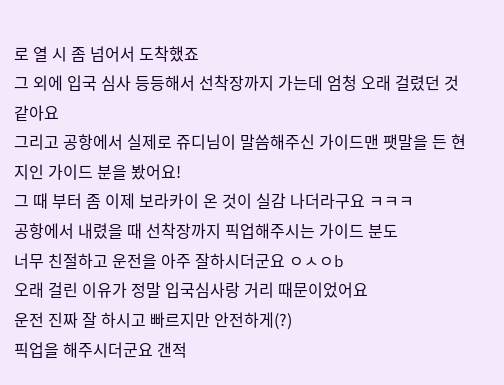로 열 시 좀 넘어서 도착했죠
그 외에 입국 심사 등등해서 선착장까지 가는데 엄청 오래 걸렸던 것 같아요
그리고 공항에서 실제로 쥬디님이 말씀해주신 가이드맨 팻말을 든 현지인 가이드 분을 봤어요!
그 때 부터 좀 이제 보라카이 온 것이 실감 나더라구요 ㅋㅋㅋ
공항에서 내렸을 때 선착장까지 픽업해주시는 가이드 분도
너무 친절하고 운전을 아주 잘하시더군요 ㅇㅅㅇb
오래 걸린 이유가 정말 입국심사랑 거리 때문이었어요
운전 진짜 잘 하시고 빠르지만 안전하게(?)
픽업을 해주시더군요 갠적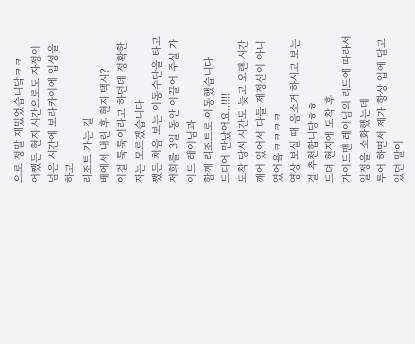으로 정말 재밌었습니닼ㅋㅋ
어쨌든 현지 시간으로도 자정이 넘은 시간에 보라카이에 입성을 하고
리조트 가는 길
배에서 내린 후 현지 택시?
이걸 툭툭이라고 하던데 정확한 지는 모르겠습니다
쨌든 처음 보는 이동수단을 타고
저희를 3일 동안 이끌어 주실 가이드 레이님과
함께 리조트로 이동했습니다
드디어 만났어요..!!!!
도착 당시 시간도 늦고 오랜 시간 깨어 있어서 다들 제정신이 아니였어욬ㅋㅋㅋㅋ
영상 보실 때 음소거 하시고 보는 걸 추천합니당ㅎㅎ
드뎌 현지에 도착 후
가이드맨 레이님의 리드에 따라서
일정을 소화했는데
투어 하면서 제가 항상 입에 달고 있던 말이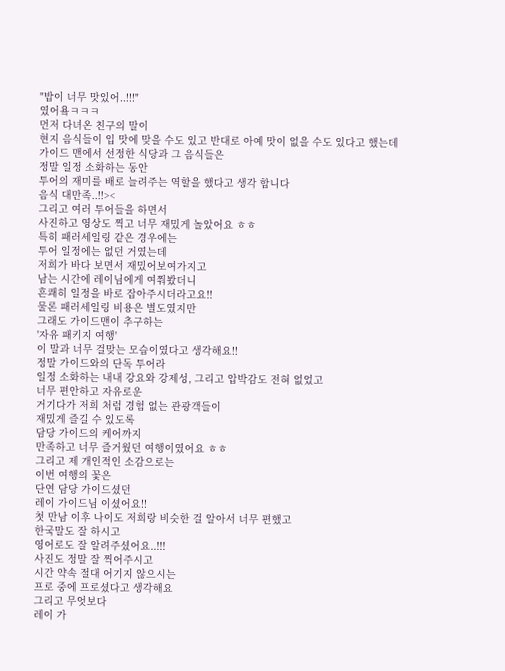"밥이 너무 맛있어..!!!"
였어욬ㅋㅋㅋ
먼저 다녀온 친구의 말이
현지 음식들이 입 맛에 맞을 수도 있고 반대로 아예 맛이 없을 수도 있다고 했는데
가이드 맨에서 선정한 식당과 그 음식들은
정말 일정 소화하는 동안
투어의 재미를 배로 늘려주는 역할을 했다고 생각 합니다
음식 대만족..!!><
그리고 여러 투어들을 하면서
사진하고 영상도 찍고 너무 재밌게 놀았어요 ㅎㅎ
특히 패러세일링 같은 경우에는
투어 일정에는 없던 거였는데
저희가 바다 보면서 재밌어보여가지고
남는 시간에 레이님에게 여쭤봤더니
흔쾌히 일정을 바로 잡아주시더라고요!!
물론 패러세일링 비용은 별도였지만
그래도 가이드맨이 추구하는
'자유 패키지 여행'
이 말과 너무 걸맞는 모습이였다고 생각해요!!
정말 가이드와의 단독 투어라
일정 소화하는 내내 강요와 강제성, 그리고 압박감도 전혀 없었고
너무 편안하고 자유로운
거기다가 저희 처럼 경험 없는 관광객들이
재밌게 즐길 수 있도록
담당 가이드의 케어까지
만족하고 너무 즐거웠던 여행이였어요 ㅎㅎ
그리고 제 개인적인 소감으로는
이번 여행의 꽃은
단연 담당 가이드셨던
레이 가이드님 이셨어요!!
첫 만남 이후 나이도 저희랑 비슷한 걸 알아서 너무 편했고
한국말도 잘 하시고
영어로도 잘 알려주셨어요..!!!
사진도 정말 잘 찍어주시고
시간 약속 절대 어기지 않으시는
프로 중에 프로셨다고 생각해요
그리고 무엇보다
레이 가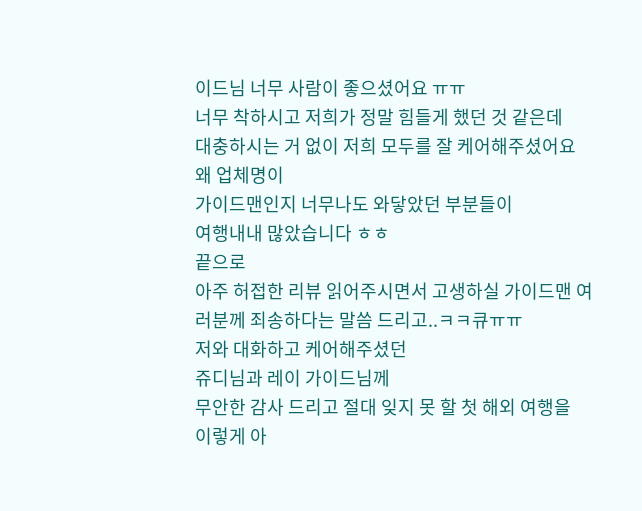이드님 너무 사람이 좋으셨어요 ㅠㅠ
너무 착하시고 저희가 정말 힘들게 했던 것 같은데
대충하시는 거 없이 저희 모두를 잘 케어해주셨어요
왜 업체명이
가이드맨인지 너무나도 와닿았던 부분들이
여행내내 많았습니다 ㅎㅎ
끝으로
아주 허접한 리뷰 읽어주시면서 고생하실 가이드맨 여러분께 죄송하다는 말씀 드리고..ㅋㅋ큐ㅠㅠ
저와 대화하고 케어해주셨던
쥬디님과 레이 가이드님께
무안한 감사 드리고 절대 잊지 못 할 첫 해외 여행을
이렇게 아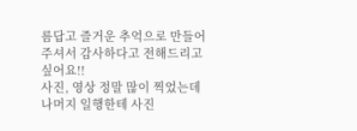름답고 즐거운 추억으로 만들어주셔서 감사하다고 전해드리고 싶어요!!
사진, 영상 정말 많이 찍었는데
나머지 일행한테 사진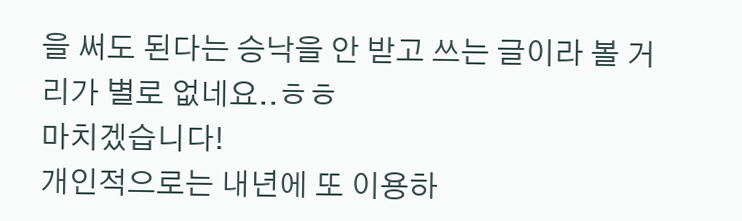을 써도 된다는 승낙을 안 받고 쓰는 글이라 볼 거리가 별로 없네요..ㅎㅎ
마치겠습니다!
개인적으로는 내년에 또 이용하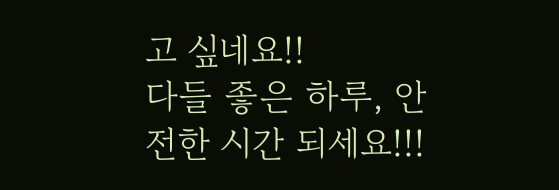고 싶네요!!
다들 좋은 하루, 안전한 시간 되세요!!!